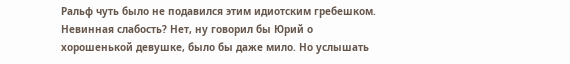Ральф чуть было не подавился этим идиотским гребешком. Невинная слабость? Нет, ну говорил бы Юрий о хорошенькой девушке, было бы даже мило. Но услышать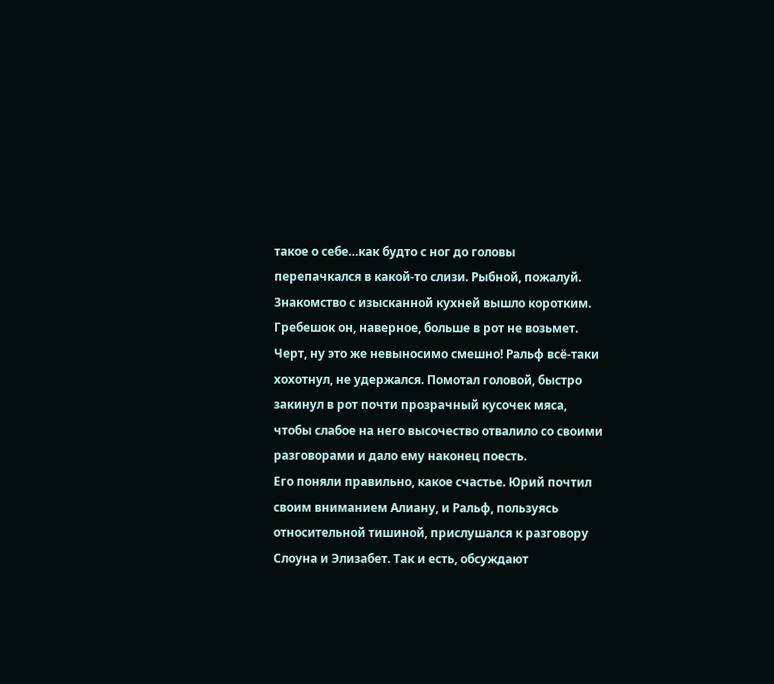такое о себе…как будто с ног до головы перепачкался в какой-то слизи. Рыбной, пожалуй. Знакомство с изысканной кухней вышло коротким. Гребешок он, наверное, больше в рот не возьмет.
Черт, ну это же невыносимо смешно! Ральф всё-таки хохотнул, не удержался. Помотал головой, быстро закинул в рот почти прозрачный кусочек мяса, чтобы слабое на него высочество отвалило со своими разговорами и дало ему наконец поесть.
Его поняли правильно, какое счастье. Юрий почтил своим вниманием Алиану, и Ральф, пользуясь относительной тишиной, прислушался к разговору Слоуна и Элизабет. Так и есть, обсуждают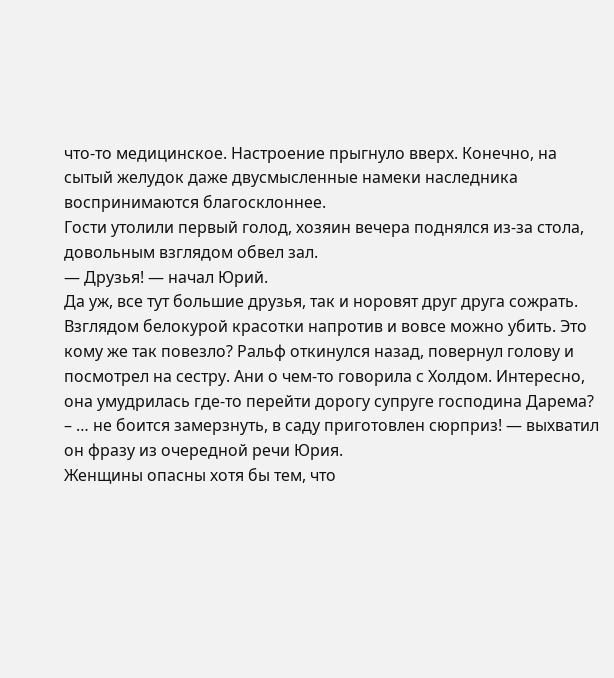что-то медицинское. Настроение прыгнуло вверх. Конечно, на сытый желудок даже двусмысленные намеки наследника воспринимаются благосклоннее.
Гости утолили первый голод, хозяин вечера поднялся из-за стола, довольным взглядом обвел зал.
— Друзья! — начал Юрий.
Да уж, все тут большие друзья, так и норовят друг друга сожрать. Взглядом белокурой красотки напротив и вовсе можно убить. Это кому же так повезло? Ральф откинулся назад, повернул голову и посмотрел на сестру. Ани о чем-то говорила с Холдом. Интересно, она умудрилась где-то перейти дорогу супруге господина Дарема?
– … не боится замерзнуть, в саду приготовлен сюрприз! — выхватил он фразу из очередной речи Юрия.
Женщины опасны хотя бы тем, что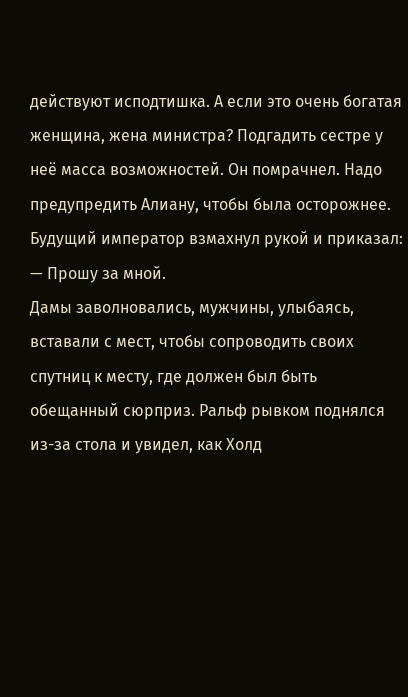действуют исподтишка. А если это очень богатая женщина, жена министра? Подгадить сестре у неё масса возможностей. Он помрачнел. Надо предупредить Алиану, чтобы была осторожнее.
Будущий император взмахнул рукой и приказал:
— Прошу за мной.
Дамы заволновались, мужчины, улыбаясь, вставали с мест, чтобы сопроводить своих спутниц к месту, где должен был быть обещанный сюрприз. Ральф рывком поднялся из-за стола и увидел, как Холд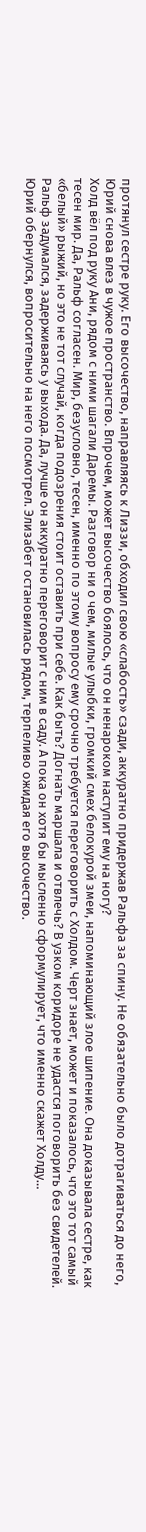протянул сестре руку. Его высочество, направляясь к Лиззи, обходил свою «слабость» сзади, аккуратно придержав Ральфа за спину. Не обязательно было дотрагиваться до него, Юрий снова влез в чужое пространство. Впрочем, может высочество боялось, что он ненароком наступит ему на ногу?
Холд вёл под руку Ани, рядом с ними шагали Даремы. Разговор ни о чем, милые улыбки, громкий смех белокурой змеи, напоминающий злое шипение. Она доказывала сестре, как тесен мир. Да, Ральф согласен. Мир, безусловно, тесен, именно по этому вопросу ему срочно требуется переговорить с Холдом. Черт знает, может и показалось, что это тот самый «белый» рыжий, но это не тот случай, когда подозрения стоит оставить при себе. Как быть? Догнать маршала и отвлечь? В узком коридоре не удастся поговорить без свидетелей. Ральф задумался, задерживаясь у выхода. Да, лучше он аккуратно переговорит с ним в саду. А пока он хотя бы мысленно сформулирует, что именно скажет Холду…
Юрий обернулся, вопросительно на него посмотрел. Элизабет остановилась рядом, терпеливо ожидая его высочество.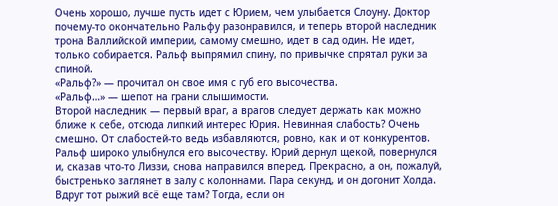Очень хорошо, лучше пусть идет с Юрием, чем улыбается Слоуну. Доктор почему-то окончательно Ральфу разонравился, и теперь второй наследник трона Валлийской империи, самому смешно, идет в сад один. Не идет, только собирается. Ральф выпрямил спину, по привычке спрятал руки за спиной.
«Ральф?» — прочитал он свое имя с губ его высочества.
«Ральф…» — шепот на грани слышимости.
Второй наследник — первый враг, а врагов следует держать как можно ближе к себе, отсюда липкий интерес Юрия. Невинная слабость? Очень смешно. От слабостей-то ведь избавляются, ровно, как и от конкурентов.
Ральф широко улыбнулся его высочеству. Юрий дернул щекой, повернулся и, сказав что-то Лиззи, снова направился вперед. Прекрасно, а он, пожалуй, быстренько заглянет в залу с колоннами. Пара секунд, и он догонит Холда. Вдруг тот рыжий всё еще там? Тогда, если он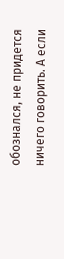обознался, не придется ничего говорить. А если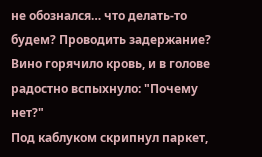не обознался… что делать-то будем? Проводить задержание? Вино горячило кровь, и в голове радостно вспыхнуло: "Почему нет?"
Под каблуком скрипнул паркет,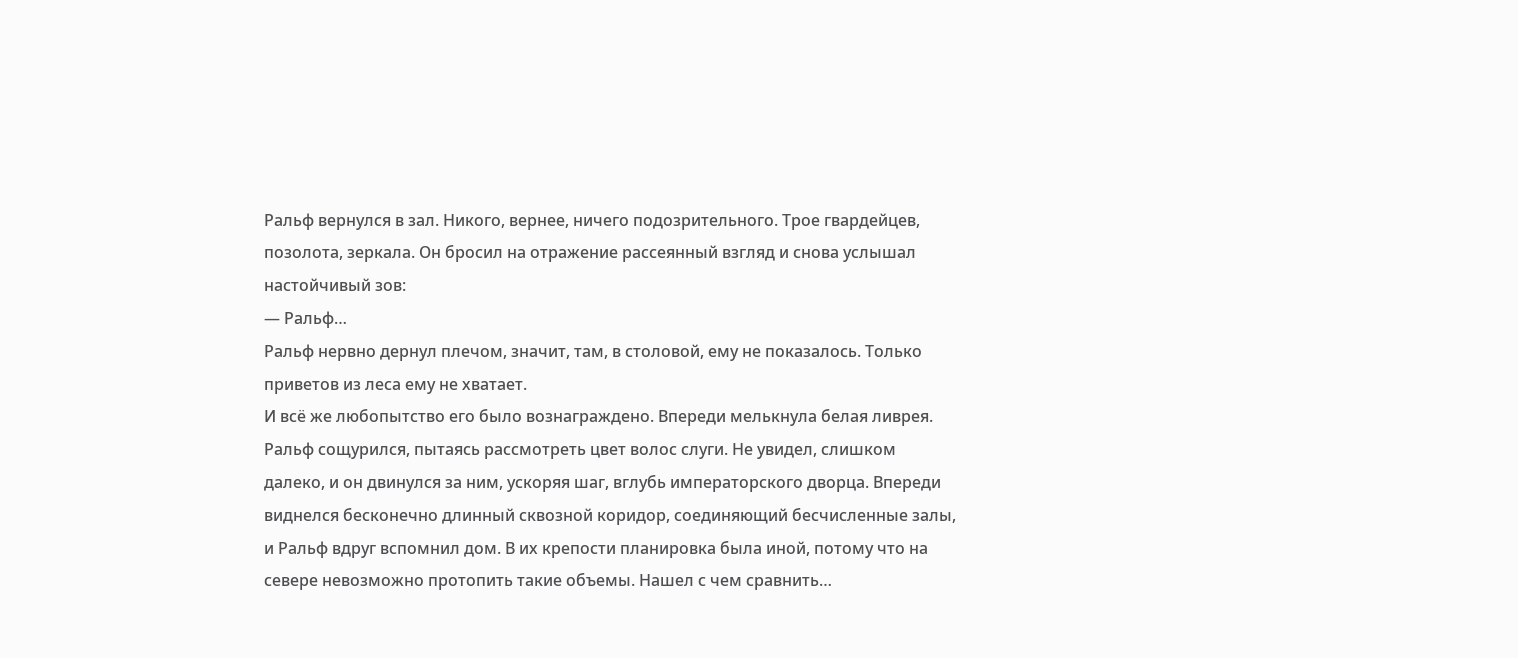Ральф вернулся в зал. Никого, вернее, ничего подозрительного. Трое гвардейцев, позолота, зеркала. Он бросил на отражение рассеянный взгляд и снова услышал настойчивый зов:
— Ральф…
Ральф нервно дернул плечом, значит, там, в столовой, ему не показалось. Только приветов из леса ему не хватает.
И всё же любопытство его было вознаграждено. Впереди мелькнула белая ливрея. Ральф сощурился, пытаясь рассмотреть цвет волос слуги. Не увидел, слишком далеко, и он двинулся за ним, ускоряя шаг, вглубь императорского дворца. Впереди виднелся бесконечно длинный сквозной коридор, соединяющий бесчисленные залы, и Ральф вдруг вспомнил дом. В их крепости планировка была иной, потому что на севере невозможно протопить такие объемы. Нашел с чем сравнить…